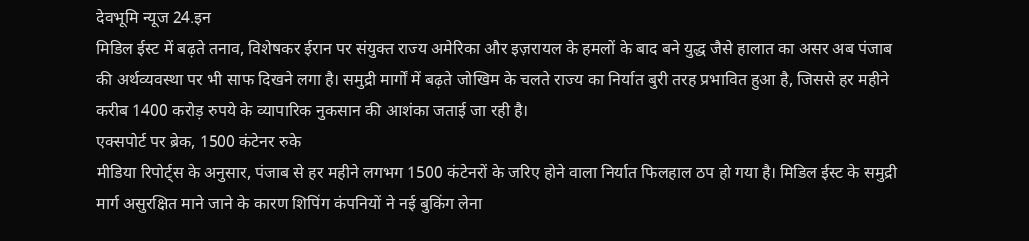देवभूमि न्यूज 24.इन
मिडिल ईस्ट में बढ़ते तनाव, विशेषकर ईरान पर संयुक्त राज्य अमेरिका और इज़रायल के हमलों के बाद बने युद्ध जैसे हालात का असर अब पंजाब की अर्थव्यवस्था पर भी साफ दिखने लगा है। समुद्री मार्गों में बढ़ते जोखिम के चलते राज्य का निर्यात बुरी तरह प्रभावित हुआ है, जिससे हर महीने करीब 1400 करोड़ रुपये के व्यापारिक नुकसान की आशंका जताई जा रही है।
एक्सपोर्ट पर ब्रेक, 1500 कंटेनर रुके
मीडिया रिपोर्ट्स के अनुसार, पंजाब से हर महीने लगभग 1500 कंटेनरों के जरिए होने वाला निर्यात फिलहाल ठप हो गया है। मिडिल ईस्ट के समुद्री मार्ग असुरक्षित माने जाने के कारण शिपिंग कंपनियों ने नई बुकिंग लेना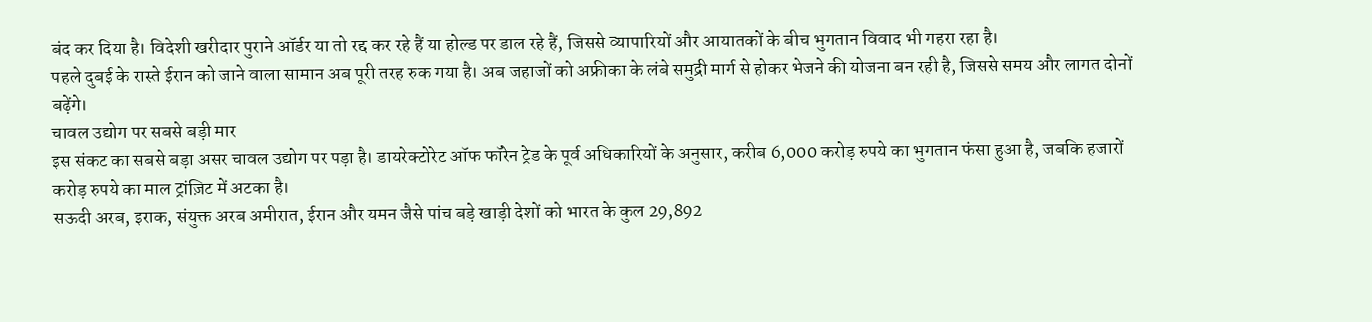बंद कर दिया है। विदेशी खरीदार पुराने ऑर्डर या तो रद्द कर रहे हैं या होल्ड पर डाल रहे हैं, जिससे व्यापारियों और आयातकों के बीच भुगतान विवाद भी गहरा रहा है।
पहले दुबई के रास्ते ईरान को जाने वाला सामान अब पूरी तरह रुक गया है। अब जहाजों को अफ्रीका के लंबे समुद्री मार्ग से होकर भेजने की योजना बन रही है, जिससे समय और लागत दोनों बढ़ेंगे।
चावल उद्योग पर सबसे बड़ी मार
इस संकट का सबसे बड़ा असर चावल उद्योग पर पड़ा है। डायरेक्टोरेट ऑफ फॉरेन ट्रेड के पूर्व अधिकारियों के अनुसार, करीब 6,000 करोड़ रुपये का भुगतान फंसा हुआ है, जबकि हजारों करोड़ रुपये का माल ट्रांज़िट में अटका है।
सऊदी अरब, इराक, संयुक्त अरब अमीरात, ईरान और यमन जैसे पांच बड़े खाड़ी देशों को भारत के कुल 29,892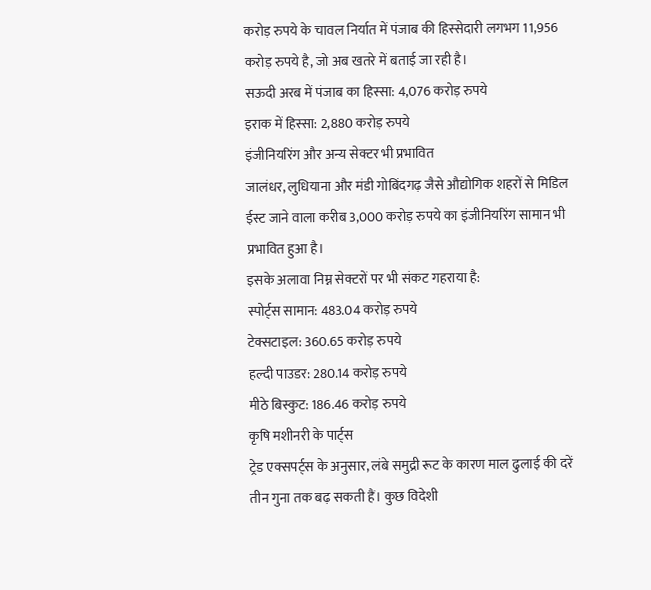करोड़ रुपये के चावल निर्यात में पंजाब की हिस्सेदारी लगभग 11,956 करोड़ रुपये है, जो अब खतरे में बताई जा रही है।
सऊदी अरब में पंजाब का हिस्सा: 4,076 करोड़ रुपये
इराक में हिस्सा: 2,880 करोड़ रुपये
इंजीनियरिंग और अन्य सेक्टर भी प्रभावित
जालंधर, लुधियाना और मंडी गोबिंदगढ़ जैसे औद्योगिक शहरों से मिडिल ईस्ट जाने वाला करीब 3,000 करोड़ रुपये का इंजीनियरिंग सामान भी प्रभावित हुआ है।
इसके अलावा निम्न सेक्टरों पर भी संकट गहराया है:
स्पोर्ट्स सामान: 483.04 करोड़ रुपये
टेक्सटाइल: 360.65 करोड़ रुपये
हल्दी पाउडर: 280.14 करोड़ रुपये
मीठे बिस्कुट: 186.46 करोड़ रुपये
कृषि मशीनरी के पार्ट्स
ट्रेड एक्सपर्ट्स के अनुसार, लंबे समुद्री रूट के कारण माल ढुलाई की दरें तीन गुना तक बढ़ सकती हैं। कुछ विदेशी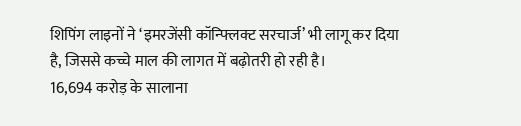शिपिंग लाइनों ने ‘इमरजेंसी कॉन्फ्लिक्ट सरचार्ज’ भी लागू कर दिया है, जिससे कच्चे माल की लागत में बढ़ोतरी हो रही है।
16,694 करोड़ के सालाना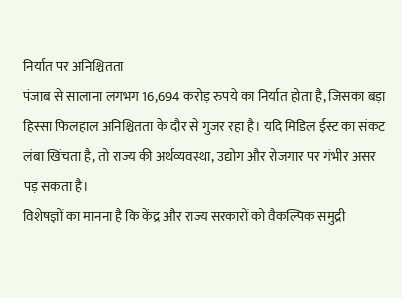निर्यात पर अनिश्चितता
पंजाब से सालाना लगभग 16,694 करोड़ रुपये का निर्यात होता है, जिसका बड़ा हिस्सा फिलहाल अनिश्चितता के दौर से गुजर रहा है। यदि मिडिल ईस्ट का संकट लंबा खिंचता है, तो राज्य की अर्थव्यवस्था, उद्योग और रोजगार पर गंभीर असर पड़ सकता है।
विशेषज्ञों का मानना है कि केंद्र और राज्य सरकारों को वैकल्पिक समुद्री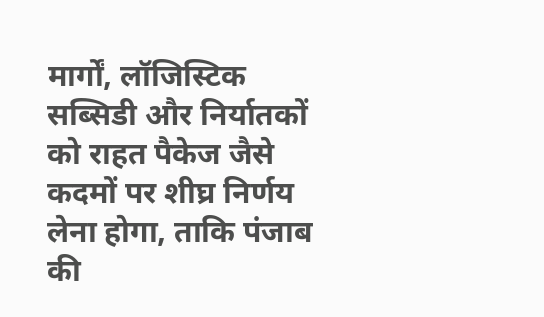मार्गों, लॉजिस्टिक सब्सिडी और निर्यातकों को राहत पैकेज जैसे कदमों पर शीघ्र निर्णय लेना होगा, ताकि पंजाब की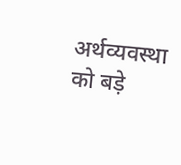अर्थव्यवस्था को बड़े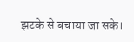झटके से बचाया जा सके।